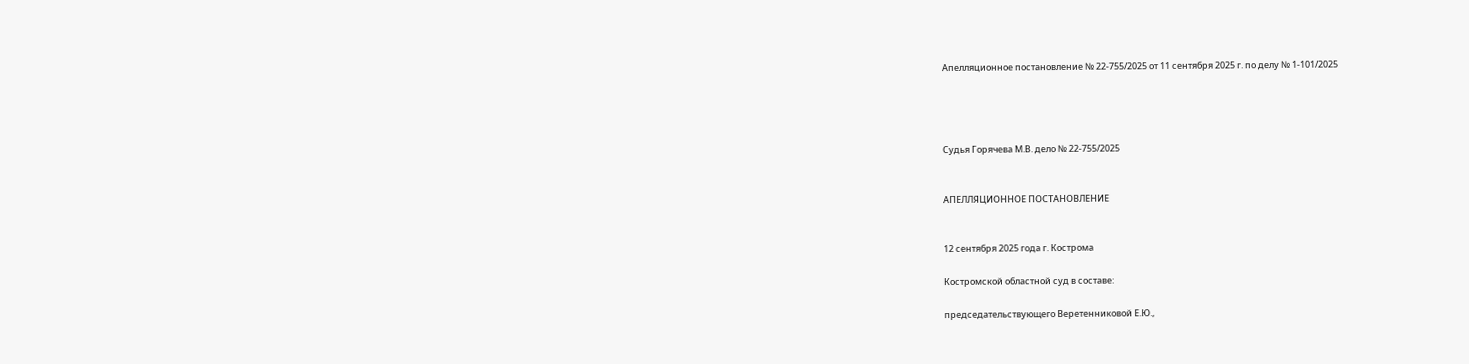Апелляционное постановление № 22-755/2025 от 11 сентября 2025 г. по делу № 1-101/2025




Судья Горячева М.В. дело № 22-755/2025


АПЕЛЛЯЦИОННОЕ ПОСТАНОВЛЕНИЕ


12 сентября 2025 года г. Кострома

Костромской областной суд в составе:

председательствующего Веретенниковой Е.Ю.,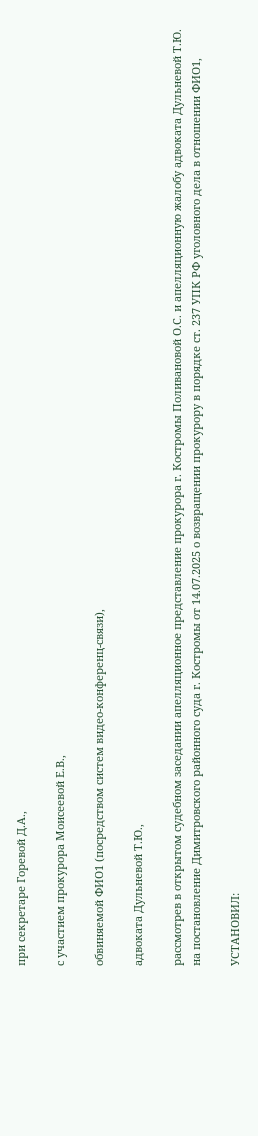при секретаре Горевой Д.А.,

с участием прокурора Моисеевой Е.В.,

обвиняемой ФИО1 (посредством систем видео-конференц-связи),

адвоката Дульневой Т.Ю.,

рассмотрев в открытом судебном заседании апелляционное представление прокурора г. Костромы Поливановой О.С. и апелляционную жалобу адвоката Дульневой Т.Ю. на постановление Димитровского районного суда г. Костромы от 14.07.2025 о возвращении прокурору в порядке ст. 237 УПК РФ уголовного дела в отношении ФИО1,

УСТАНОВИЛ: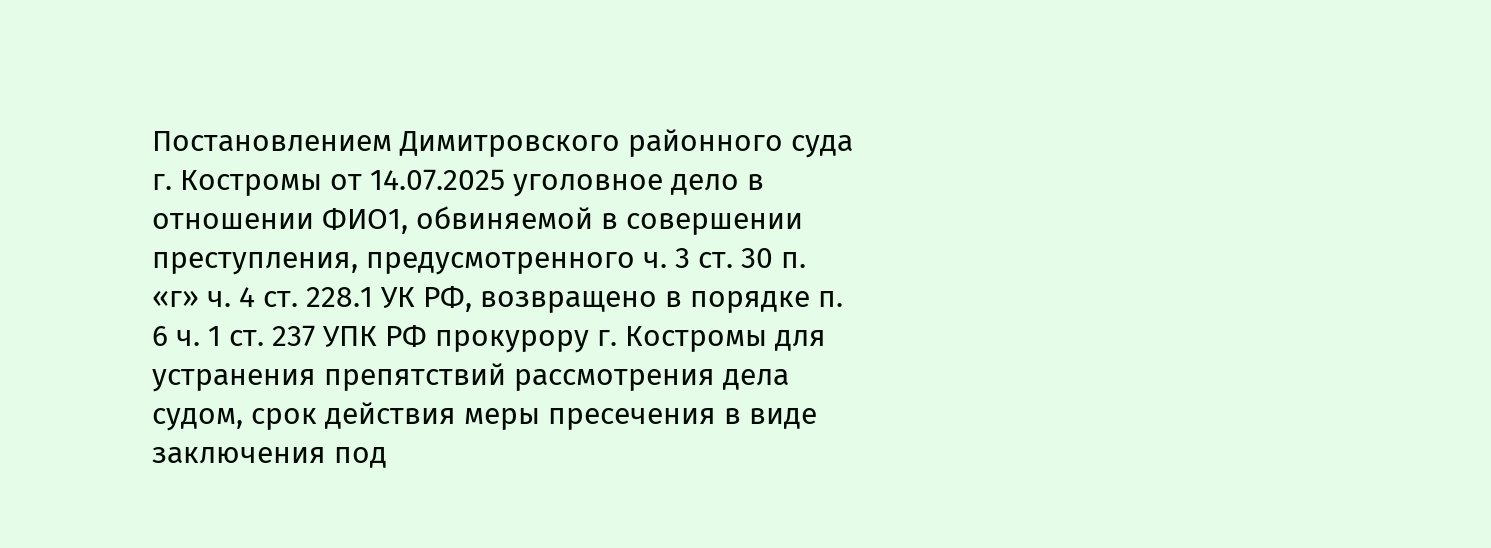Постановлением Димитровского районного суда г. Костромы от 14.07.2025 уголовное дело в отношении ФИО1, обвиняемой в совершении преступления, предусмотренного ч. 3 ст. 30 п. «г» ч. 4 ст. 228.1 УК РФ, возвращено в порядке п. 6 ч. 1 ст. 237 УПК РФ прокурору г. Костромы для устранения препятствий рассмотрения дела судом, срок действия меры пресечения в виде заключения под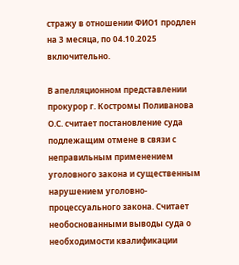стражу в отношении ФИО1 продлен на 3 месяца, по 04.10.2025 включительно.

В апелляционном представлении прокурор г. Костромы Поливанова О.С. считает постановление суда подлежащим отмене в связи с неправильным применением уголовного закона и существенным нарушением уголовно-процессуального закона. Считает необоснованными выводы суда о необходимости квалификации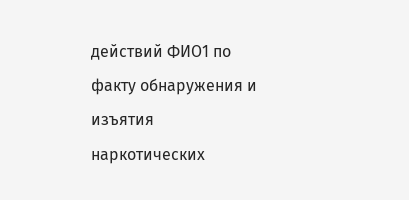действий ФИО1 по факту обнаружения и изъятия наркотических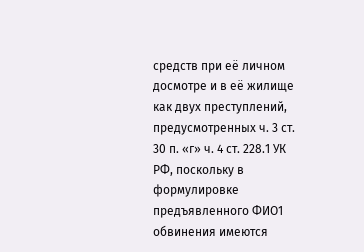средств при её личном досмотре и в её жилище как двух преступлений, предусмотренных ч. 3 ст. 30 п. «г» ч. 4 ст. 228.1 УК РФ, поскольку в формулировке предъявленного ФИО1 обвинения имеются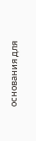основания для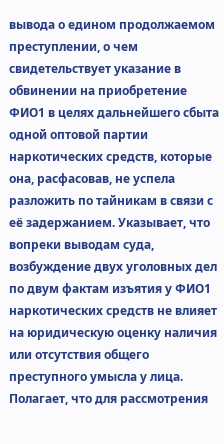вывода о едином продолжаемом преступлении, о чем свидетельствует указание в обвинении на приобретение ФИО1 в целях дальнейшего сбыта одной оптовой партии наркотических средств, которые она, расфасовав, не успела разложить по тайникам в связи с её задержанием. Указывает, что вопреки выводам суда, возбуждение двух уголовных дел по двум фактам изъятия у ФИО1 наркотических средств не влияет на юридическую оценку наличия или отсутствия общего преступного умысла у лица. Полагает, что для рассмотрения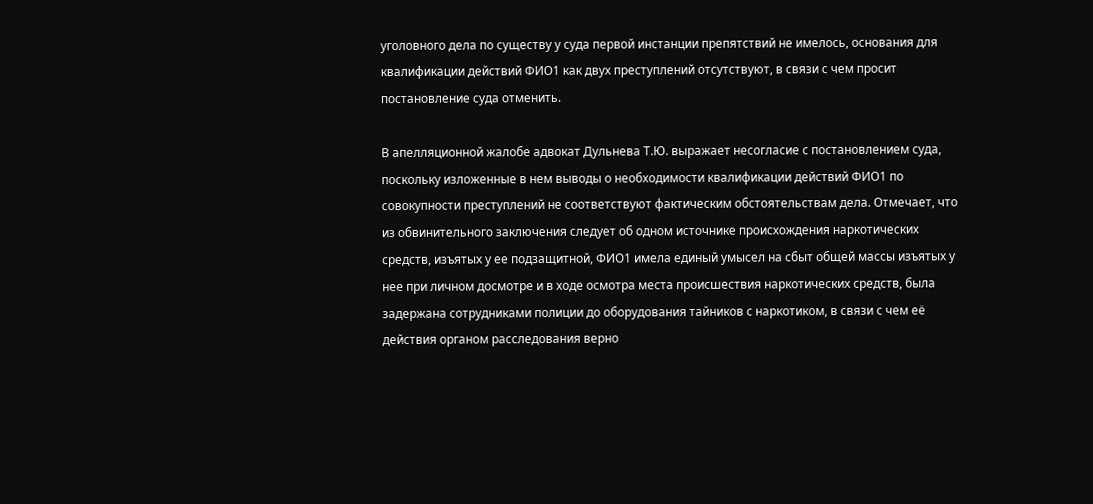уголовного дела по существу у суда первой инстанции препятствий не имелось, основания для квалификации действий ФИО1 как двух преступлений отсутствуют, в связи с чем просит постановление суда отменить.

В апелляционной жалобе адвокат Дульнева Т.Ю. выражает несогласие с постановлением суда, поскольку изложенные в нем выводы о необходимости квалификации действий ФИО1 по совокупности преступлений не соответствуют фактическим обстоятельствам дела. Отмечает, что из обвинительного заключения следует об одном источнике происхождения наркотических средств, изъятых у ее подзащитной, ФИО1 имела единый умысел на сбыт общей массы изъятых у нее при личном досмотре и в ходе осмотра места происшествия наркотических средств, была задержана сотрудниками полиции до оборудования тайников с наркотиком, в связи с чем её действия органом расследования верно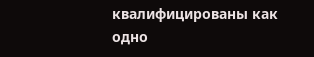квалифицированы как одно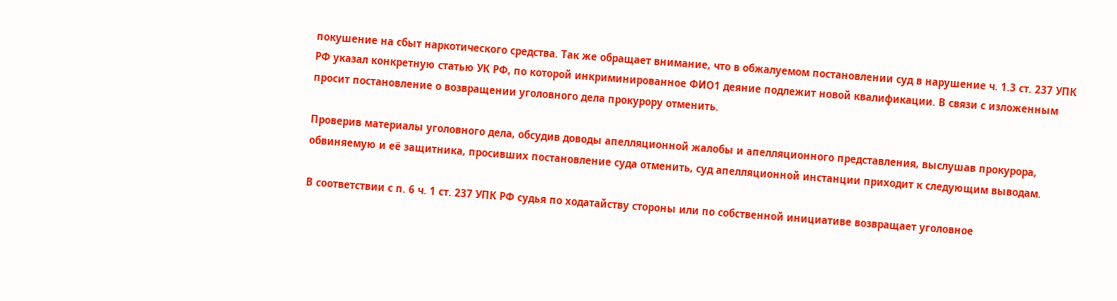покушение на сбыт наркотического средства. Так же обращает внимание, что в обжалуемом постановлении суд в нарушение ч. 1.3 ст. 237 УПК РФ указал конкретную статью УК РФ, по которой инкриминированное ФИО1 деяние подлежит новой квалификации. В связи с изложенным просит постановление о возвращении уголовного дела прокурору отменить.

Проверив материалы уголовного дела, обсудив доводы апелляционной жалобы и апелляционного представления, выслушав прокурора, обвиняемую и её защитника, просивших постановление суда отменить, суд апелляционной инстанции приходит к следующим выводам.

В соответствии с п. 6 ч. 1 ст. 237 УПК РФ судья по ходатайству стороны или по собственной инициативе возвращает уголовное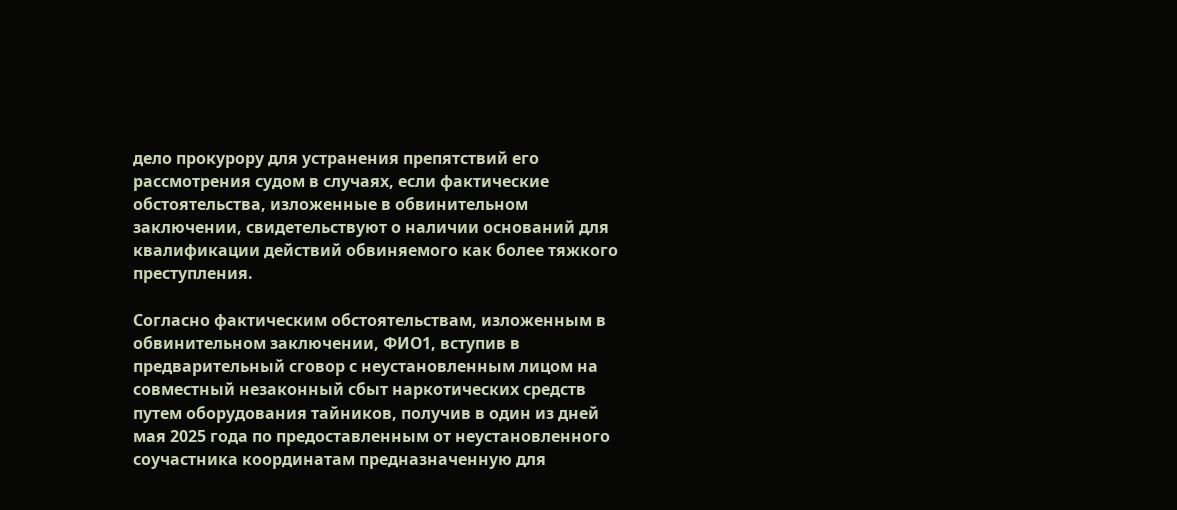дело прокурору для устранения препятствий его рассмотрения судом в случаях, если фактические обстоятельства, изложенные в обвинительном заключении, свидетельствуют о наличии оснований для квалификации действий обвиняемого как более тяжкого преступления.

Согласно фактическим обстоятельствам, изложенным в обвинительном заключении, ФИО1, вступив в предварительный сговор с неустановленным лицом на совместный незаконный сбыт наркотических средств путем оборудования тайников, получив в один из дней мая 2025 года по предоставленным от неустановленного соучастника координатам предназначенную для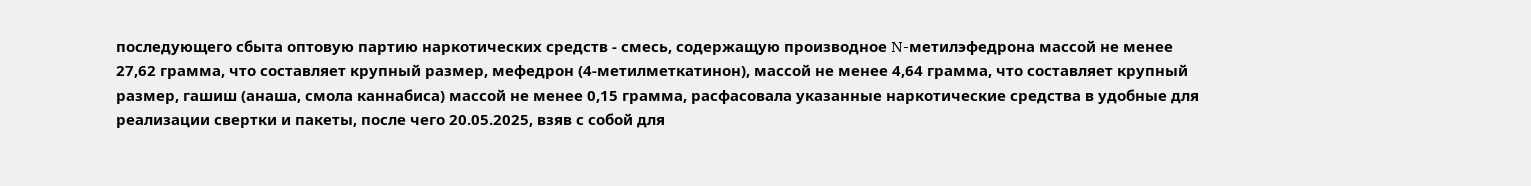последующего сбыта оптовую партию наркотических средств - смесь, содержащую производное N-метилэфедрона массой не менее 27,62 грамма, что составляет крупный размер, мефедрон (4-метилметкатинон), массой не менее 4,64 грамма, что составляет крупный размер, гашиш (анаша, смола каннабиса) массой не менее 0,15 грамма, расфасовала указанные наркотические средства в удобные для реализации свертки и пакеты, после чего 20.05.2025, взяв с собой для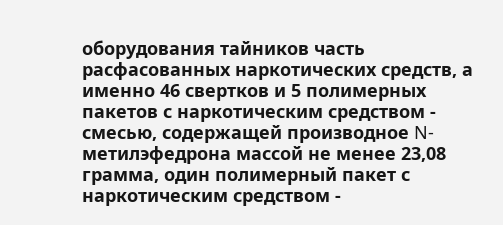оборудования тайников часть расфасованных наркотических средств, а именно 46 свертков и 5 полимерных пакетов с наркотическим средством - смесью, содержащей производное N-метилэфедрона массой не менее 23,08 грамма, один полимерный пакет с наркотическим средством -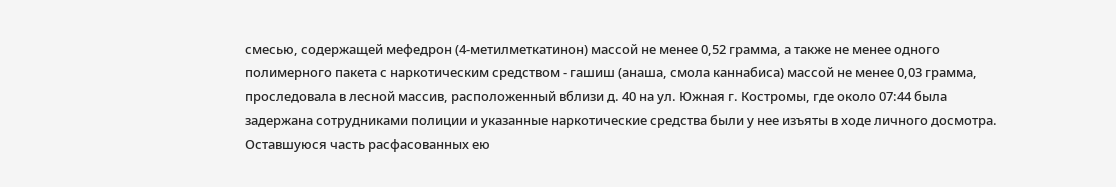смесью, содержащей мефедрон (4-метилметкатинон) массой не менее 0,52 грамма, а также не менее одного полимерного пакета с наркотическим средством - гашиш (анаша, смола каннабиса) массой не менее 0,03 грамма, проследовала в лесной массив, расположенный вблизи д. 40 на ул. Южная г. Костромы, где около 07:44 была задержана сотрудниками полиции и указанные наркотические средства были у нее изъяты в ходе личного досмотра. Оставшуюся часть расфасованных ею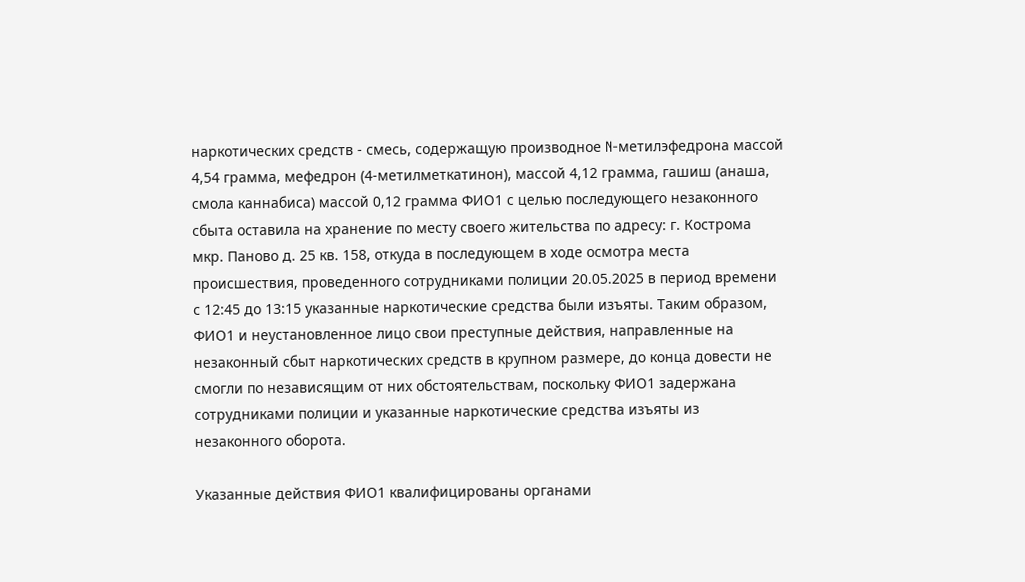наркотических средств - смесь, содержащую производное N-метилэфедрона массой 4,54 грамма, мефедрон (4-метилметкатинон), массой 4,12 грамма, гашиш (анаша, смола каннабиса) массой 0,12 грамма ФИО1 с целью последующего незаконного сбыта оставила на хранение по месту своего жительства по адресу: г. Кострома мкр. Паново д. 25 кв. 158, откуда в последующем в ходе осмотра места происшествия, проведенного сотрудниками полиции 20.05.2025 в период времени с 12:45 до 13:15 указанные наркотические средства были изъяты. Таким образом, ФИО1 и неустановленное лицо свои преступные действия, направленные на незаконный сбыт наркотических средств в крупном размере, до конца довести не смогли по независящим от них обстоятельствам, поскольку ФИО1 задержана сотрудниками полиции и указанные наркотические средства изъяты из незаконного оборота.

Указанные действия ФИО1 квалифицированы органами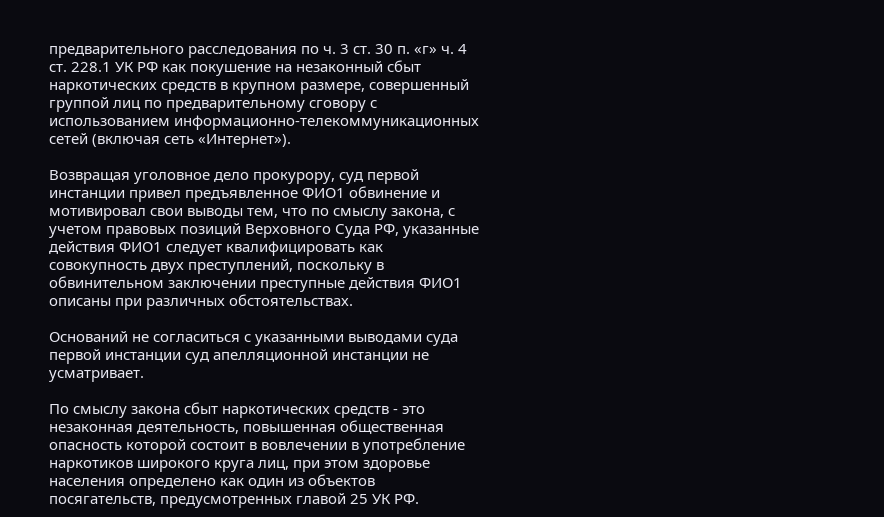предварительного расследования по ч. 3 ст. 30 п. «г» ч. 4 ст. 228.1 УК РФ как покушение на незаконный сбыт наркотических средств в крупном размере, совершенный группой лиц по предварительному сговору с использованием информационно-телекоммуникационных сетей (включая сеть «Интернет»).

Возвращая уголовное дело прокурору, суд первой инстанции привел предъявленное ФИО1 обвинение и мотивировал свои выводы тем, что по смыслу закона, с учетом правовых позиций Верховного Суда РФ, указанные действия ФИО1 следует квалифицировать как совокупность двух преступлений, поскольку в обвинительном заключении преступные действия ФИО1 описаны при различных обстоятельствах.

Оснований не согласиться с указанными выводами суда первой инстанции суд апелляционной инстанции не усматривает.

По смыслу закона сбыт наркотических средств - это незаконная деятельность, повышенная общественная опасность которой состоит в вовлечении в употребление наркотиков широкого круга лиц, при этом здоровье населения определено как один из объектов посягательств, предусмотренных главой 25 УК РФ.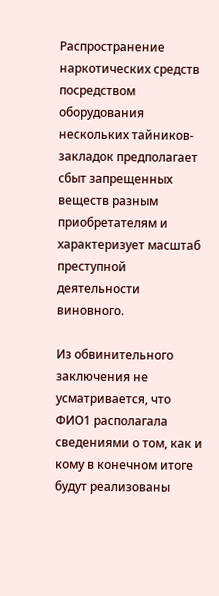Распространение наркотических средств посредством оборудования нескольких тайников-закладок предполагает сбыт запрещенных веществ разным приобретателям и характеризует масштаб преступной деятельности виновного.

Из обвинительного заключения не усматривается, что ФИО1 располагала сведениями о том, как и кому в конечном итоге будут реализованы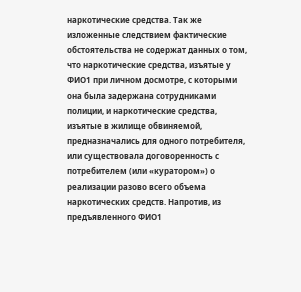наркотические средства. Так же изложенные следствием фактические обстоятельства не содержат данных о том, что наркотические средства, изъятые у ФИО1 при личном досмотре, с которыми она была задержана сотрудниками полиции, и наркотические средства, изъятые в жилище обвиняемой, предназначались для одного потребителя, или существовала договоренность с потребителем (или «куратором») о реализации разово всего объема наркотических средств. Напротив, из предъявленного ФИО1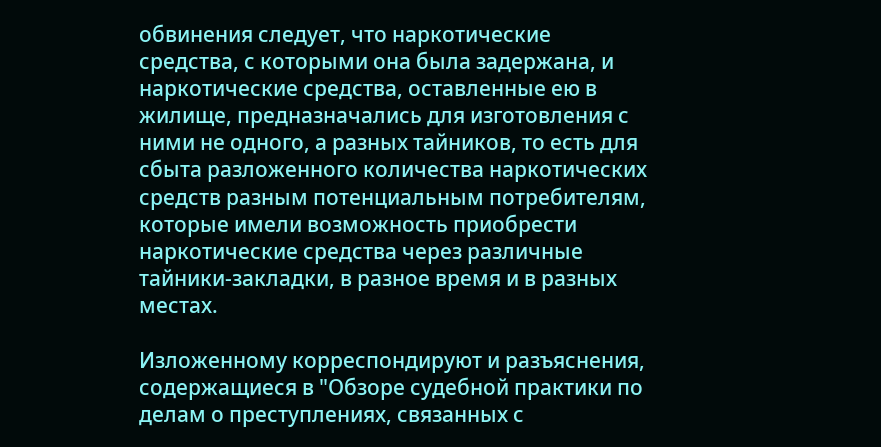обвинения следует, что наркотические средства, с которыми она была задержана, и наркотические средства, оставленные ею в жилище, предназначались для изготовления с ними не одного, а разных тайников, то есть для сбыта разложенного количества наркотических средств разным потенциальным потребителям, которые имели возможность приобрести наркотические средства через различные тайники-закладки, в разное время и в разных местах.

Изложенному корреспондируют и разъяснения, содержащиеся в "Обзоре судебной практики по делам о преступлениях, связанных с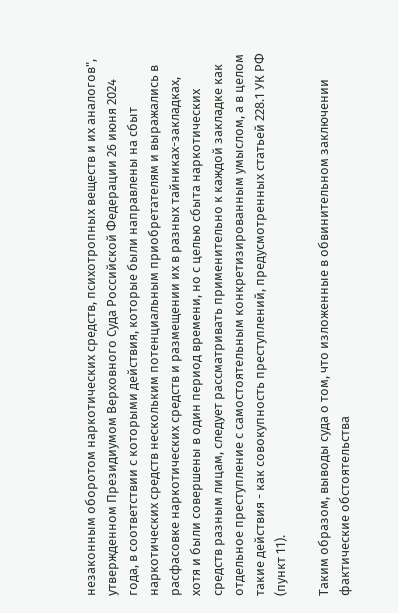незаконным оборотом наркотических средств, психотропных веществ и их аналогов", утвержденном Президиумом Верховного Суда Российской Федерации 26 июня 2024 года, в соответствии с которыми действия, которые были направлены на сбыт наркотических средств нескольким потенциальным приобретателям и выражались в расфасовке наркотических средств и размещении их в разных тайниках-закладках, хотя и были совершены в один период времени, но с целью сбыта наркотических средств разным лицам, следует рассматривать применительно к каждой закладке как отдельное преступление с самостоятельным конкретизированным умыслом, а в целом такие действия - как совокупность преступлений, предусмотренных статьей 228.1 УК РФ (пункт 11).

Таким образом, выводы суда о том, что изложенные в обвинительном заключении фактические обстоятельства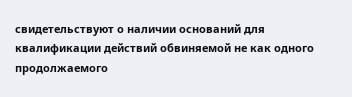свидетельствуют о наличии оснований для квалификации действий обвиняемой не как одного продолжаемого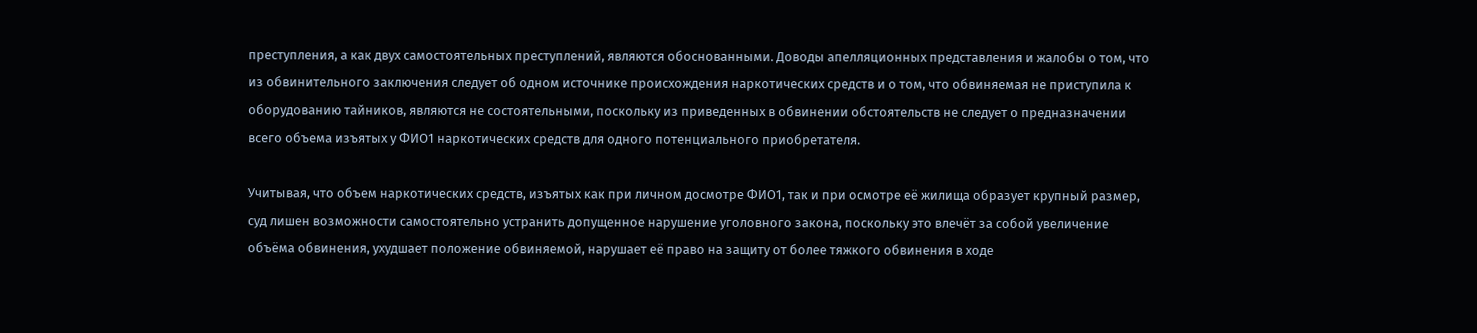преступления, а как двух самостоятельных преступлений, являются обоснованными. Доводы апелляционных представления и жалобы о том, что из обвинительного заключения следует об одном источнике происхождения наркотических средств и о том, что обвиняемая не приступила к оборудованию тайников, являются не состоятельными, поскольку из приведенных в обвинении обстоятельств не следует о предназначении всего объема изъятых у ФИО1 наркотических средств для одного потенциального приобретателя.

Учитывая, что объем наркотических средств, изъятых как при личном досмотре ФИО1, так и при осмотре её жилища образует крупный размер, суд лишен возможности самостоятельно устранить допущенное нарушение уголовного закона, поскольку это влечёт за собой увеличение объёма обвинения, ухудшает положение обвиняемой, нарушает её право на защиту от более тяжкого обвинения в ходе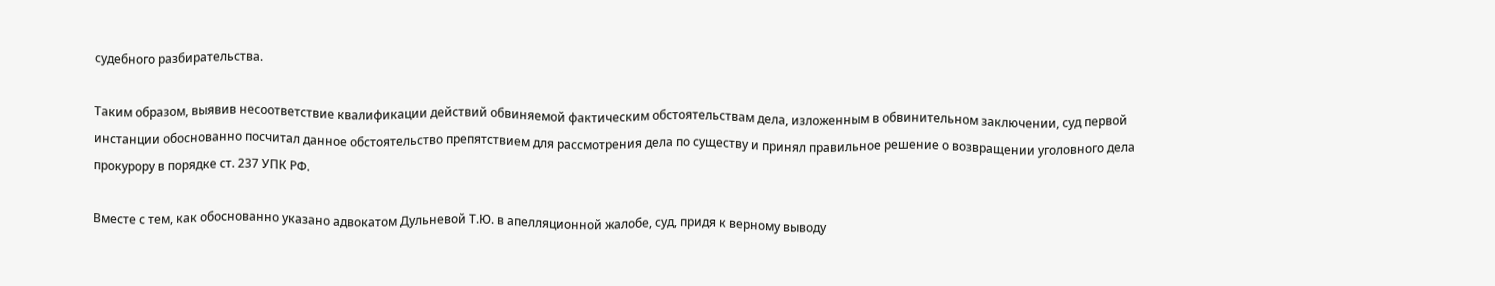судебного разбирательства.

Таким образом, выявив несоответствие квалификации действий обвиняемой фактическим обстоятельствам дела, изложенным в обвинительном заключении, суд первой инстанции обоснованно посчитал данное обстоятельство препятствием для рассмотрения дела по существу и принял правильное решение о возвращении уголовного дела прокурору в порядке ст. 237 УПК РФ.

Вместе с тем, как обоснованно указано адвокатом Дульневой Т.Ю. в апелляционной жалобе, суд, придя к верному выводу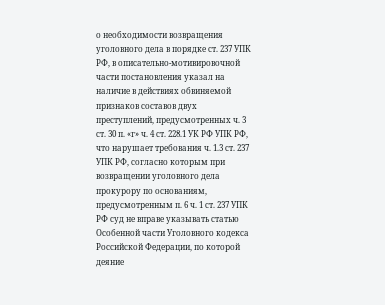о необходимости возвращения уголовного дела в порядке ст. 237 УПК РФ, в описательно-мотивировочной части постановления указал на наличие в действиях обвиняемой признаков составов двух преступлений, предусмотренных ч. 3 ст. 30 п. «г» ч. 4 ст. 228.1 УК РФ УПК РФ, что нарушает требования ч. 1.3 ст. 237 УПК РФ, согласно которым при возвращении уголовного дела прокурору по основаниям, предусмотренным п. 6 ч. 1 ст. 237 УПК РФ суд не вправе указывать статью Особенной части Уголовного кодекса Российской Федерации, по которой деяние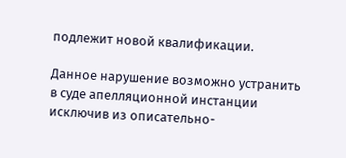подлежит новой квалификации.

Данное нарушение возможно устранить в суде апелляционной инстанции исключив из описательно-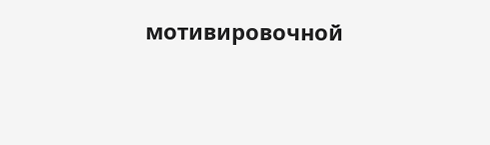мотивировочной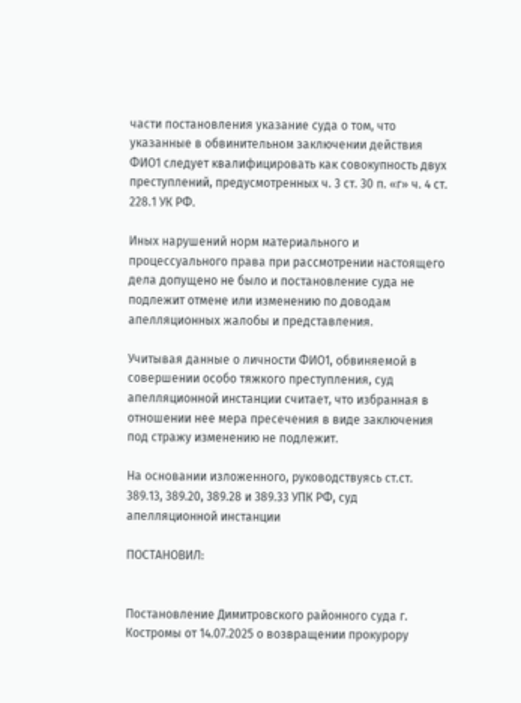части постановления указание суда о том, что указанные в обвинительном заключении действия ФИО1 следует квалифицировать как совокупность двух преступлений, предусмотренных ч. 3 ст. 30 п. «г» ч. 4 ст. 228.1 УК РФ.

Иных нарушений норм материального и процессуального права при рассмотрении настоящего дела допущено не было и постановление суда не подлежит отмене или изменению по доводам апелляционных жалобы и представления.

Учитывая данные о личности ФИО1, обвиняемой в совершении особо тяжкого преступления, суд апелляционной инстанции считает, что избранная в отношении нее мера пресечения в виде заключения под стражу изменению не подлежит.

На основании изложенного, руководствуясь ст.ст. 389.13, 389.20, 389.28 и 389.33 УПК РФ, суд апелляционной инстанции

ПОСТАНОВИЛ:


Постановление Димитровского районного суда г. Костромы от 14.07.2025 о возвращении прокурору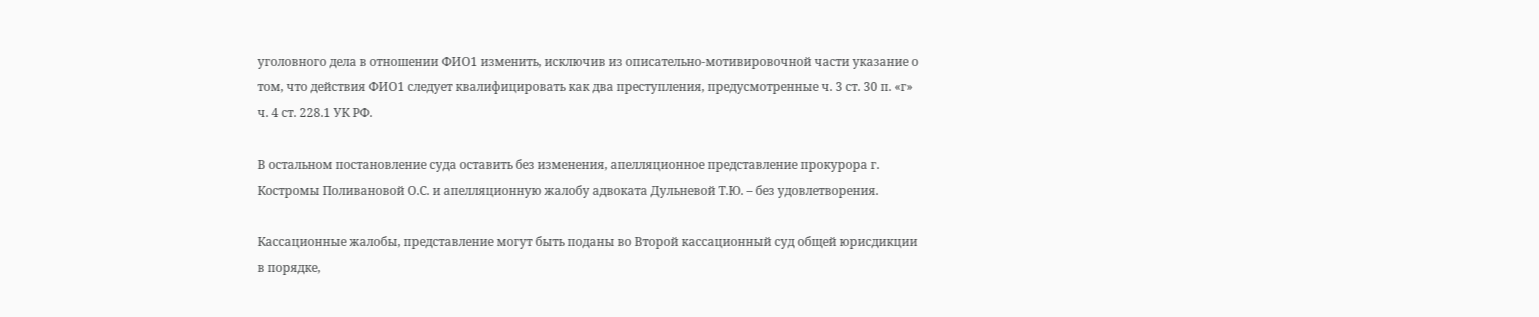уголовного дела в отношении ФИО1 изменить, исключив из описательно-мотивировочной части указание о том, что действия ФИО1 следует квалифицировать как два преступления, предусмотренные ч. 3 ст. 30 п. «г» ч. 4 ст. 228.1 УК РФ.

В остальном постановление суда оставить без изменения, апелляционное представление прокурора г. Костромы Поливановой О.С. и апелляционную жалобу адвоката Дульневой Т.Ю. – без удовлетворения.

Кассационные жалобы, представление могут быть поданы во Второй кассационный суд общей юрисдикции в порядке,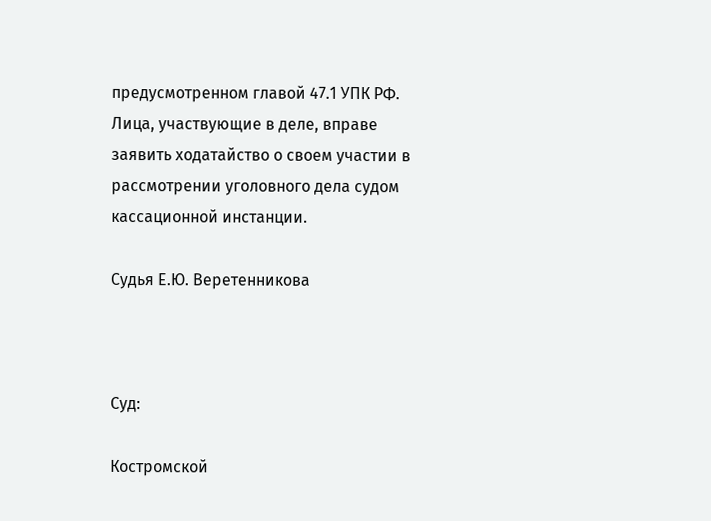предусмотренном главой 47.1 УПК РФ. Лица, участвующие в деле, вправе заявить ходатайство о своем участии в рассмотрении уголовного дела судом кассационной инстанции.

Судья Е.Ю. Веретенникова



Суд:

Костромской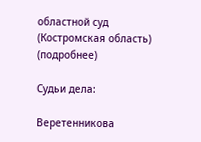областной суд (Костромская область) (подробнее)

Судьи дела:

Веретенникова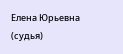Елена Юрьевна (судья)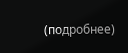(подробнее)